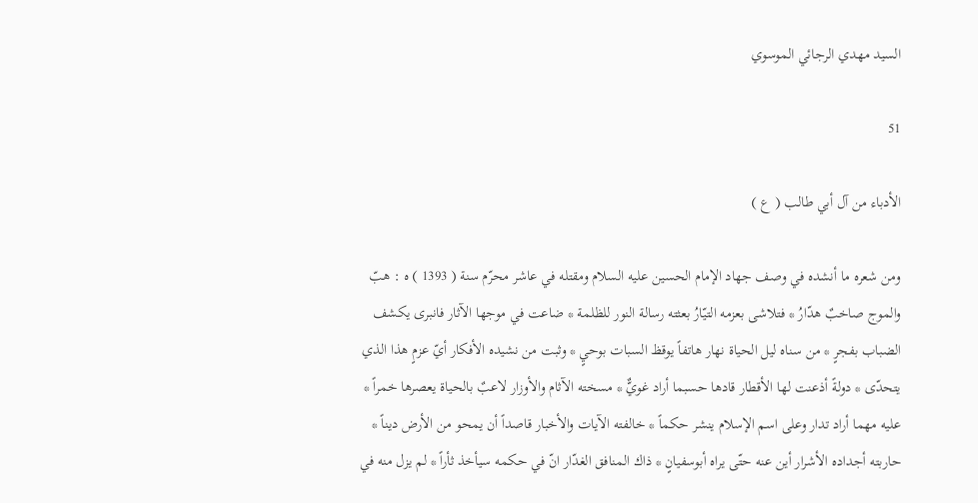السيد مهدي الرجائي الموسوي

51

الأدباء من آل أبي طالب ( ع )

ومن شعره ما أنشده في وصف جهاد الإمام الحسين عليه السلام ومقتله في عاشر محرّم سنة ( 1393 ) ه : هبّ والموج صاخبٌ هدّارُ * فتلاشى بعزمه التيّارُ بعثته رسالة النور للظلمة * ضاعت في موجها الآثار فانبرى يكشف الضباب بفجرٍ * من سناه ليل الحياة نهار هاتفاً يوقظ السبات بوحيٍ * وثبت من نشيده الأفكار أيّ عزمٍ هذا الذي يتحدّى * دولةً أذعنت لها الأقطار قادها حسبما أراد غويٌّ * مسخته الآثام والأوزار لاعبٌ بالحياة يعصرها خمراً * عليه مهما أراد تدار وعلى اسم الإسلام ينشر حكماً * خالفته الآيات والأخبار قاصداً أن يمحو من الأرض ديناً * حاربته أجداده الأشرار أين عنه حتّى يراه أبوسفيانٍ * ذاك المنافق الغدّار انّ في حكمه سيأخذ ثأراً * لم يزل منه في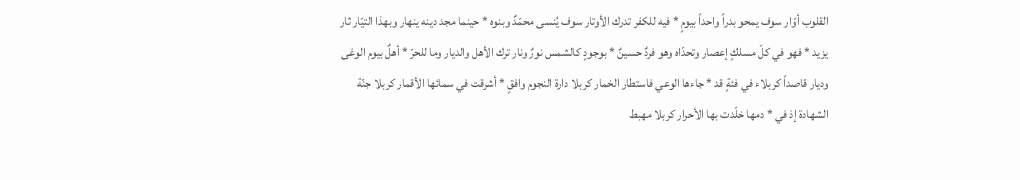القلوب أوّار سوف يمحو بدراً واحداً بيومٍ * فيه للكفر تدرك الأوتار سوف يُنسى محمّدٌ وبنوه * حينما مجد دينه ينهار وبهذا التيّار ثار يزيد * فهو في كلّ مسلكٍ إعصار وتحدّاه وهو فردٌ حسينٌ * بوجودٍ كالشمس نورٌ ونار ترك الأهل والديار وما للحرّ * أهلٌ بيوم الوغى وديار قاصداً كربلاء في فئةٍ قد * جاءها الوعي فاستطار الخمار كربلا دارة النجوم وافقٍ * أشرقت في سمائها الأقمار كربلا جنّة الشهادة إذ في * دمها خلّدت بها الأحرار كربلا مهبط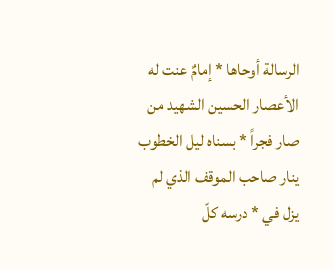الرسالة أوحاها * إمامٌ عنت له الأعصار الحسين الشهيد من صار فجراً * بسناه ليل الخطوب ينار صاحب الموقف الذي لم يزل في * درسه كلّ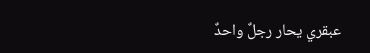عبقري يحار رجلٌ واحدٌ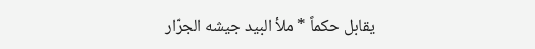يقابل حكماً * ملأ البيد جيشه الجرّار